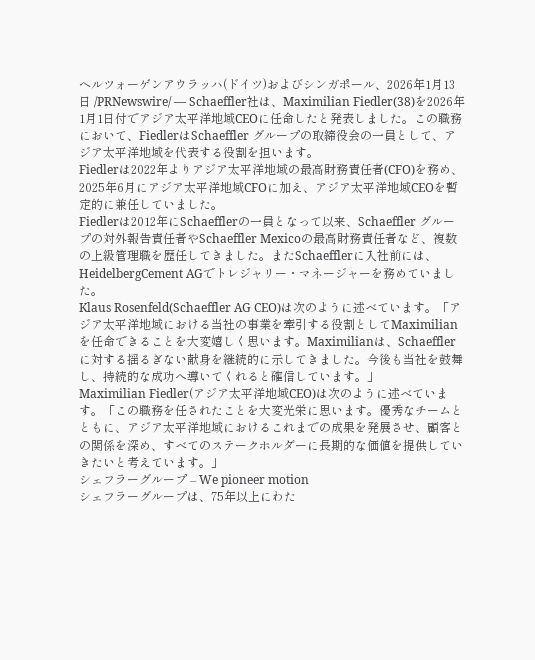ヘルツォーゲンアウラッハ(ドイツ)およびシンガポール、2026年1月13日 /PRNewswire/ — Schaeffler社は、Maximilian Fiedler(38)を2026年1月1日付でアジア太平洋地域CEOに任命したと発表しました。この職務において、FiedlerはSchaeffler グループの取締役会の一員として、アジア太平洋地域を代表する役割を担います。
Fiedlerは2022年よりアジア太平洋地域の最高財務責任者(CFO)を務め、2025年6月にアジア太平洋地域CFOに加え、アジア太平洋地域CEOを暫定的に兼任していました。
Fiedlerは2012年にSchaefflerの一員となって以来、Schaeffler グループの対外報告責任者やSchaeffler Mexicoの最高財務責任者など、複数の上級管理職を歴任してきました。またSchaefflerに入社前には、HeidelbergCement AGでトレジャリー・マネージャーを務めていました。
Klaus Rosenfeld(Schaeffler AG CEO)は次のように述べています。「アジア太平洋地域における当社の事業を牽引する役割としてMaximilianを任命できることを大変嬉しく思います。Maximilianは、Schaefflerに対する揺るぎない献身を継続的に示してきました。今後も当社を鼓舞し、持続的な成功へ導いてくれると確信しています。」
Maximilian Fiedler(アジア太平洋地域CEO)は次のように述べています。「この職務を任されたことを大変光栄に思います。優秀なチームとともに、アジア太平洋地域におけるこれまでの成果を発展させ、顧客との関係を深め、すべてのステークホルダーに長期的な価値を提供していきたいと考えています。」
シェフラーグループ – We pioneer motion
シェフラーグループは、75年以上にわた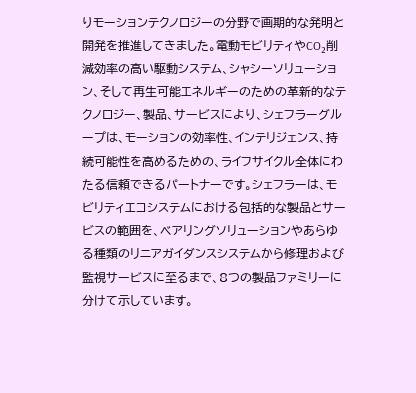りモーションテクノロジーの分野で画期的な発明と開発を推進してきました。電動モビリティやCO₂削減効率の高い駆動システム、シャシーソリューション、そして再生可能エネルギーのための革新的なテクノロジー、製品、サービスにより、シェフラーグループは、モーションの効率性、インテリジェンス、持続可能性を高めるための、ライフサイクル全体にわたる信頼できるパートナーです。シェフラーは、モビリティエコシステムにおける包括的な製品とサービスの範囲を、ベアリングソリューションやあらゆる種類のリニアガイダンスシステムから修理および監視サービスに至るまで、8つの製品ファミリーに分けて示しています。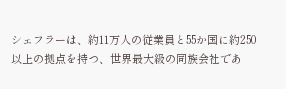シェフラーは、約11万人の従業員と55か国に約250以上の拠点を持つ、世界最大級の同族会社であ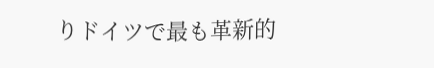りドイツで最も革新的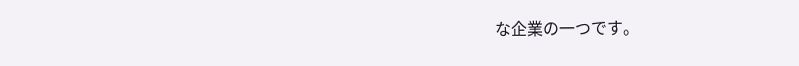な企業の一つです。